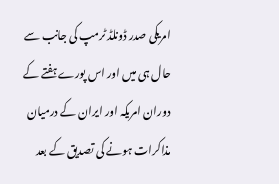امریکی صدر ڈونلڈ ٹرمپ کی جانب سے حال ہی میں اور اس پورے ہفتے کے دوران امریکہ اور ایران کے درمیان مذاکرات ہونے کی تصدیق کے بعد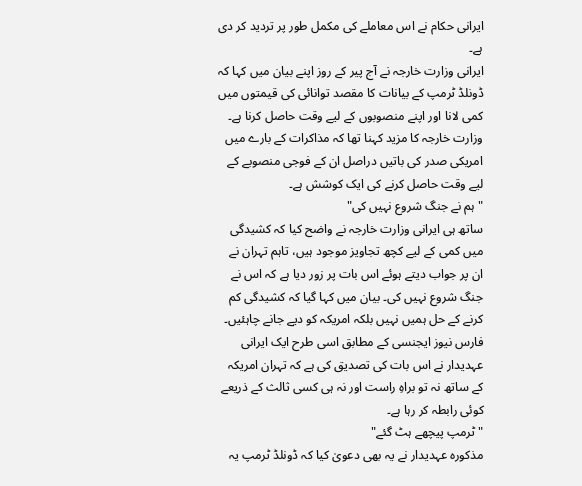ایرانی حکام نے اس معاملے کی مکمل طور پر تردید کر دی ہے۔
ایرانی وزارت خارجہ نے آج پیر کے روز اپنے بیان میں کہا کہ ڈونلڈ ٹرمپ کے بیانات کا مقصد توانائی کی قیمتوں میں کمی لانا اور اپنے منصوبوں کے لیے وقت حاصل کرنا ہے۔ وزارت خارجہ کا مزید کہنا تھا کہ مذاکرات کے بارے میں امریکی صدر کی باتیں دراصل ان کے فوجی منصوبے کے لیے وقت حاصل کرنے کی ایک کوشش ہے۔
"ہم نے جنگ شروع نہیں کی"
ساتھ ہی ایرانی وزارت خارجہ نے واضح کیا کہ کشیدگی میں کمی کے لیے کچھ تجاویز موجود ہیں، تاہم تہران نے ان پر جواب دیتے ہوئے اس بات پر زور دیا ہے کہ اس نے جنگ شروع نہیں کی۔ بیان میں کہا گیا کہ کشیدگی کم کرنے کے حل ہمیں نہیں بلکہ امریکہ کو دیے جانے چاہئیں۔
فارس نیوز ایجنسی کے مطابق اسی طرح ایک ایرانی عہدیدار نے اس بات کی تصدیق کی ہے کہ تہران امریکہ کے ساتھ نہ تو براہِ راست اور نہ ہی کسی ثالث کے ذریعے کوئی رابطہ کر رہا ہے۔
"ٹرمپ پیچھے ہٹ گئے"
مذکورہ عہدیدار نے یہ بھی دعویٰ کیا کہ ڈونلڈ ٹرمپ یہ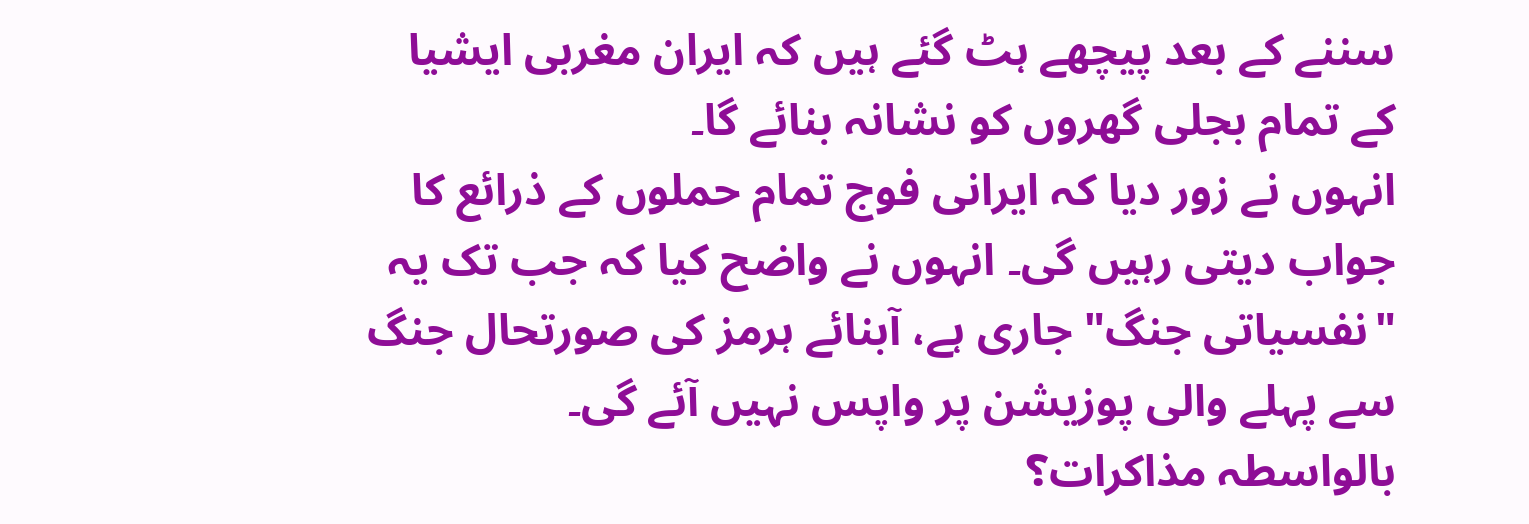سننے کے بعد پیچھے ہٹ گئے ہیں کہ ایران مغربی ایشیا کے تمام بجلی گھروں کو نشانہ بنائے گا۔
انہوں نے زور دیا کہ ایرانی فوج تمام حملوں کے ذرائع کا جواب دیتی رہیں گی۔ انہوں نے واضح کیا کہ جب تک یہ "نفسیاتی جنگ" جاری ہے، آبنائے ہرمز کی صورتحال جنگ سے پہلے والی پوزیشن پر واپس نہیں آئے گی۔
بالواسطہ مذاکرات؟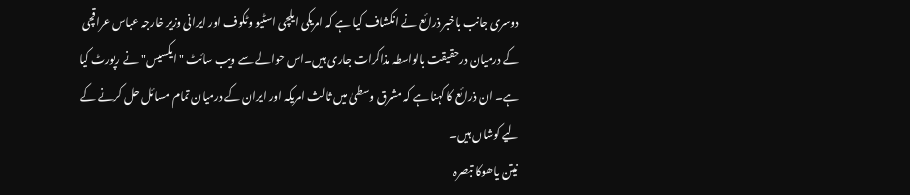دوسری جانب باخبر ذرائع نے انکشاف کیا ہے کہ امریکی ایلچی اسٹیو وٹکوف اور ایرانی وزیر خارجہ عباس عراقچی کے درمیان درحقیقت بالواسطہ مذاکرات جاری ہیں۔اس حوالے سے ویب سائٹ "ایکسیس" نے رپورٹ کیا ہے۔ ان ذرائع کا کہنا ہے کہ مشرق وسطیٰ میں ثالث امریکہ اور ایران کے درمیان تمام مسائل حل کرنے کے لیے کوشاں ہیں۔
نیتن یاھوکا تبصرہ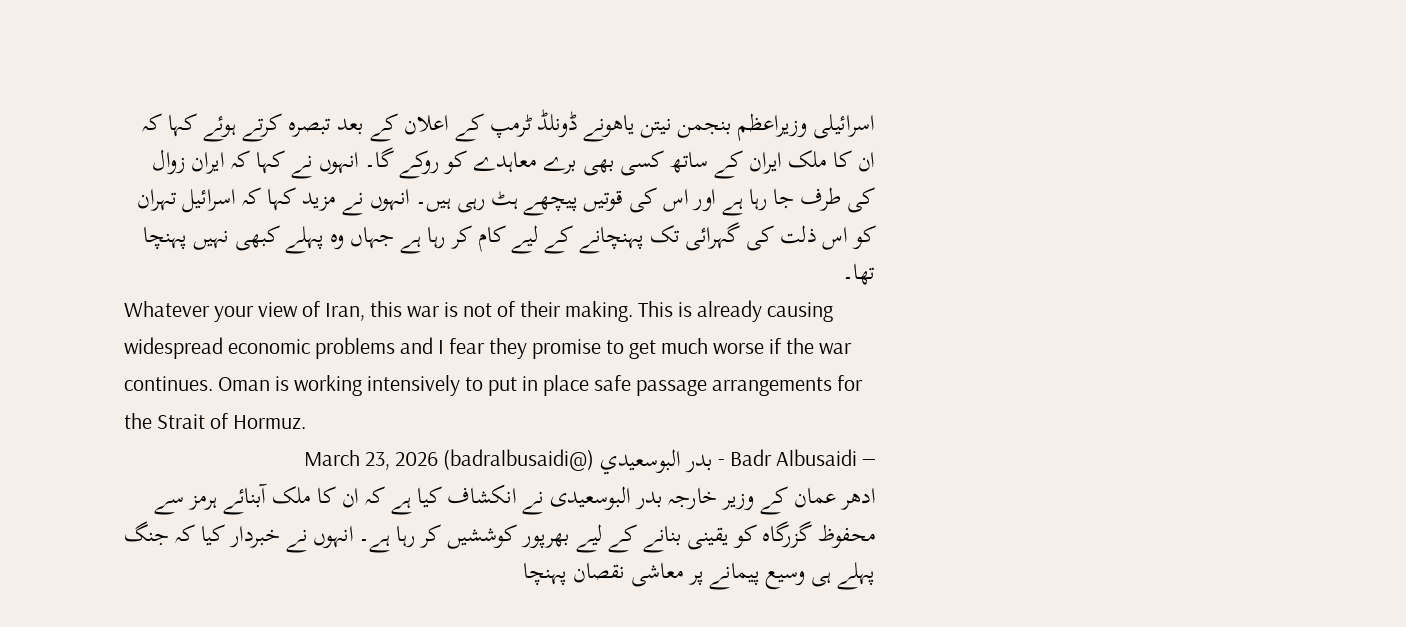اسرائیلی وزیراعظم بنجمن نیتن یاھونے ڈونلڈ ٹرمپ کے اعلان کے بعد تبصرہ کرتے ہوئے کہا کہ ان کا ملک ایران کے ساتھ کسی بھی برے معاہدے کو روکے گا۔ انہوں نے کہا کہ ایران زوال کی طرف جا رہا ہے اور اس کی قوتیں پیچھے ہٹ رہی ہیں۔ انہوں نے مزید کہا کہ اسرائیل تہران کو اس ذلت کی گہرائی تک پہنچانے کے لیے کام کر رہا ہے جہاں وہ پہلے کبھی نہیں پہنچا تھا۔
Whatever your view of Iran, this war is not of their making. This is already causing widespread economic problems and I fear they promise to get much worse if the war continues. Oman is working intensively to put in place safe passage arrangements for the Strait of Hormuz.
— Badr Albusaidi - بدر البوسعيدي (@badralbusaidi) March 23, 2026
ادھر عمان کے وزیر خارجہ بدر البوسعیدی نے انکشاف کیا ہے کہ ان کا ملک آبنائے ہرمز سے محفوظ گزرگاہ کو یقینی بنانے کے لیے بھرپور کوششیں کر رہا ہے۔ انہوں نے خبردار کیا کہ جنگ پہلے ہی وسیع پیمانے پر معاشی نقصان پہنچا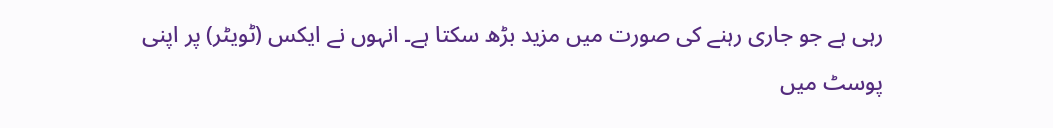رہی ہے جو جاری رہنے کی صورت میں مزید بڑھ سکتا ہے۔ انہوں نے ایکس (ٹویٹر) پر اپنی پوسٹ میں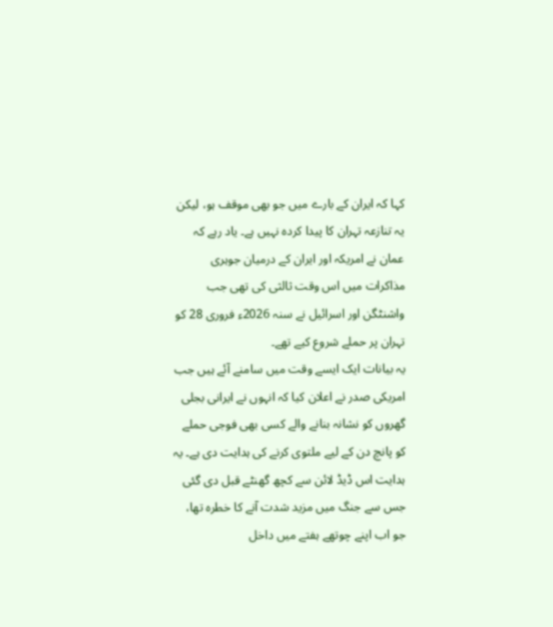کہا کہ ایران کے بارے میں جو بھی موقف ہو، لیکن یہ تنازعہ تہران کا پیدا کردہ نہیں ہے۔ یاد رہے کہ عمان نے امریکہ اور ایران کے درمیان جوہری مذاکرات میں اس وقت ثالثی کی تھی جب واشنٹگن اور اسرائیل نے سنہ 2026ء فروری 28 کو تہران پر حملے شروع کیے تھے۔
یہ بیانات ایک ایسے وقت میں سامنے آئے ہیں جب امریکی صدر نے اعلان کیا کہ انہوں نے ایرانی بجلی گھروں کو نشانہ بنانے والے کسی بھی فوجی حملے کو پانچ دن کے لیے ملتوی کرنے کی ہدایت دی ہے۔ یہ ہدایت اس ڈیڈ لائن سے کچھ گھنٹے قبل دی گئی جس سے جنگ میں مزید شدت آنے کا خطرہ تھا، جو اب اپنے چوتھے ہفتے میں داخل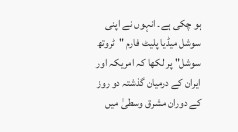ہو چکی ہے۔ انہوں نے اپنی سوشل میڈیا پلیٹ فارم "ٹروتھ سوشل" پر لکھا کہ امریکہ اور ایران کے درمیان گذشتہ دو روز کے دوران مشرق وسطیٰ میں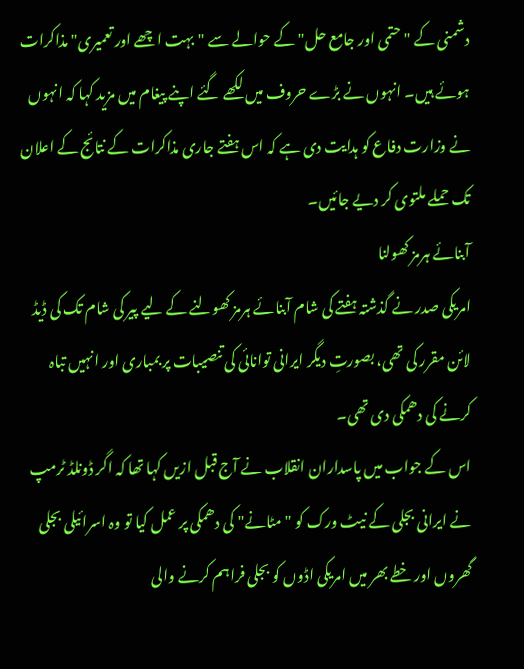دشمنی کے "حتمی اور جامع حل" کے حوالے سے "بہت اچھے اور تعمیری" مذاکرات ہوئے ہیں۔ انہوں نے بڑے حروف میں لکھے گئے اپنے پیغام میں مزید کہا کہ انہوں نے وزارت دفاع کو ہدایت دی ہے کہ اس ہفتے جاری مذاکرات کے نتائج کے اعلان تک حملے ملتوی کر دیے جائیں۔
آبنائے ہرمز کھولنا
امریکی صدر نے گذشتہ ہفتے کی شام آبنائے ہرمز کھولنے کے لیے پیر کی شام تک کی ڈیڈ لائن مقرر کی تھی، بصورتِ دیگر ایرانی توانائی کی تنصیبات پر بمباری اور انہیں تباہ کرنے کی دھمکی دی تھی۔
اس کے جواب میں پاسداران انقلاب نے آج قبل ازیں کہا تھا کہ اگر ڈونلڈ ٹرمپ نے ایرانی بجلی کے نیٹ ورک کو "مٹانے" کی دھمکی پر عمل کیا تو وہ اسرائیلی بجلی گھروں اور خطے بھر میں امریکی اڈوں کو بجلی فراہم کرنے والی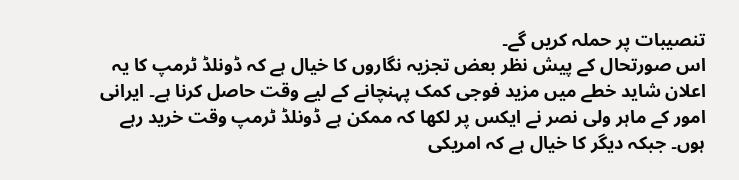تنصیبات پر حملہ کریں گے۔
اس صورتحال کے پیش نظر بعض تجزیہ نگاروں کا خیال ہے کہ ڈونلڈ ٹرمپ کا یہ اعلان شاید خطے میں مزید فوجی کمک پہنچانے کے لیے وقت حاصل کرنا ہے۔ ایرانی امور کے ماہر ولی نصر نے ایکس پر لکھا کہ ممکن ہے ڈونلڈ ٹرمپ وقت خرید رہے ہوں۔ جبکہ دیگر کا خیال ہے کہ امریکی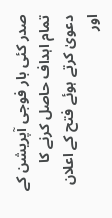صدر کئی بار فوجی آپریشن کے تمام اہداف حاصل کرنے کا دعویٰ کرتے ہوئے فتح کے اعلان اور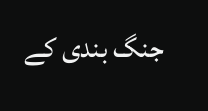جنگ بندی کے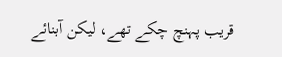قریب پہنچ چکے تھے، لیکن آبنائے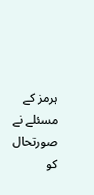ہرمز کے مسئلے نے صورتحال کو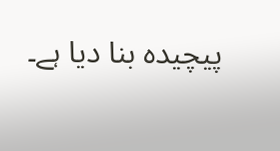پیچیدہ بنا دیا ہے۔